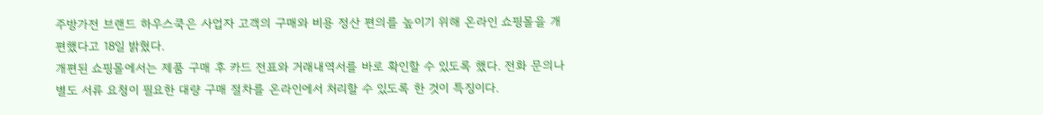주방가전 브랜드 하우스쿡은 사업자 고객의 구매와 비용 정산 편의를 높이기 위해 온라인 쇼핑몰을 개편했다고 18일 밝혔다.
개편된 쇼핑몰에서는 제품 구매 후 카드 전표와 거래내역서를 바로 확인할 수 있도록 했다. 전화 문의나 별도 서류 요청이 필요한 대량 구매 절차를 온라인에서 처리할 수 있도록 한 것이 특징이다.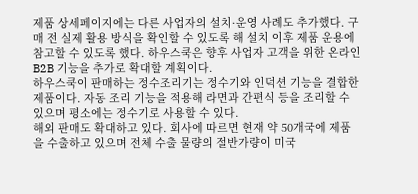제품 상세페이지에는 다른 사업자의 설치·운영 사례도 추가했다. 구매 전 실제 활용 방식을 확인할 수 있도록 해 설치 이후 제품 운용에 참고할 수 있도록 했다. 하우스쿡은 향후 사업자 고객을 위한 온라인 B2B 기능을 추가로 확대할 계획이다.
하우스쿡이 판매하는 정수조리기는 정수기와 인덕션 기능을 결합한 제품이다. 자동 조리 기능을 적용해 라면과 간편식 등을 조리할 수 있으며 평소에는 정수기로 사용할 수 있다.
해외 판매도 확대하고 있다. 회사에 따르면 현재 약 50개국에 제품을 수출하고 있으며 전체 수출 물량의 절반가량이 미국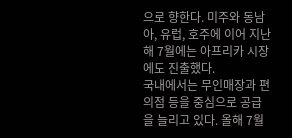으로 향한다. 미주와 동남아, 유럽, 호주에 이어 지난해 7월에는 아프리카 시장에도 진출했다.
국내에서는 무인매장과 편의점 등을 중심으로 공급을 늘리고 있다. 올해 7월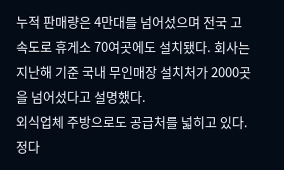누적 판매량은 4만대를 넘어섰으며 전국 고속도로 휴게소 70여곳에도 설치됐다. 회사는 지난해 기준 국내 무인매장 설치처가 2000곳을 넘어섰다고 설명했다.
외식업체 주방으로도 공급처를 넓히고 있다. 정다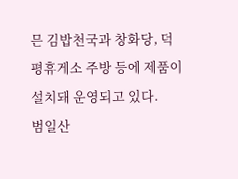믄 김밥천국과 창화당, 덕평휴게소 주방 등에 제품이 설치돼 운영되고 있다.
범일산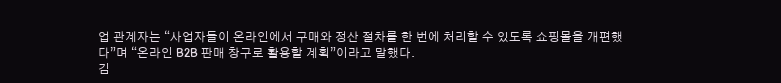업 관계자는 “사업자들이 온라인에서 구매와 정산 절차를 한 번에 처리할 수 있도록 쇼핑몰을 개편했다”며 “온라인 B2B 판매 창구로 활용할 계획”이라고 말했다.
김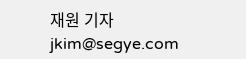재원 기자 jkim@segye.com